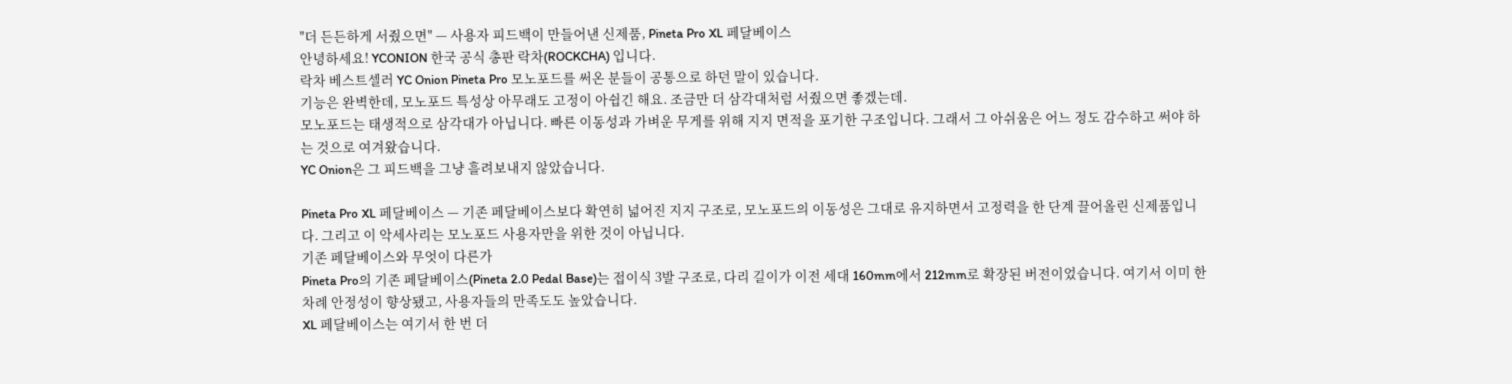"더 든든하게 서줬으면" — 사용자 피드백이 만들어낸 신제품, Pineta Pro XL 페달베이스
안녕하세요! YCONION 한국 공식 총판 락차(ROCKCHA) 입니다.
락차 베스트셀러 YC Onion Pineta Pro 모노포드를 써온 분들이 공통으로 하던 말이 있습니다.
기능은 완벽한데, 모노포드 특성상 아무래도 고정이 아쉽긴 해요. 조금만 더 삼각대처럼 서줬으면 좋겠는데.
모노포드는 태생적으로 삼각대가 아닙니다. 빠른 이동성과 가벼운 무게를 위해 지지 면적을 포기한 구조입니다. 그래서 그 아쉬움은 어느 정도 감수하고 써야 하는 것으로 여겨왔습니다.
YC Onion은 그 피드백을 그냥 흘려보내지 않았습니다.

Pineta Pro XL 페달베이스 — 기존 페달베이스보다 확연히 넓어진 지지 구조로, 모노포드의 이동성은 그대로 유지하면서 고정력을 한 단계 끌어올린 신제품입니다. 그리고 이 악세사리는 모노포드 사용자만을 위한 것이 아닙니다.
기존 페달베이스와 무엇이 다른가
Pineta Pro의 기존 페달베이스(Pineta 2.0 Pedal Base)는 접이식 3발 구조로, 다리 길이가 이전 세대 160mm에서 212mm로 확장된 버전이었습니다. 여기서 이미 한 차례 안정성이 향상됐고, 사용자들의 만족도도 높았습니다.
XL 페달베이스는 여기서 한 번 더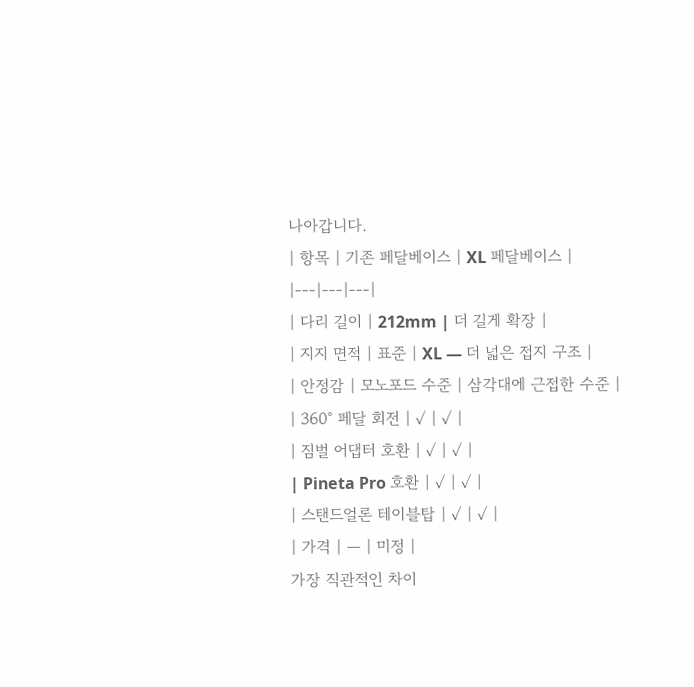나아갑니다.
| 항목 | 기존 페달베이스 | XL 페달베이스 |
|---|---|---|
| 다리 길이 | 212mm | 더 길게 확장 |
| 지지 면적 | 표준 | XL — 더 넓은 접지 구조 |
| 안정감 | 모노포드 수준 | 삼각대에 근접한 수준 |
| 360° 페달 회전 | ✓ | ✓ |
| 짐벌 어댑터 호환 | ✓ | ✓ |
| Pineta Pro 호환 | ✓ | ✓ |
| 스탠드얼론 테이블탑 | ✓ | ✓ |
| 가격 | — | 미정 |
가장 직관적인 차이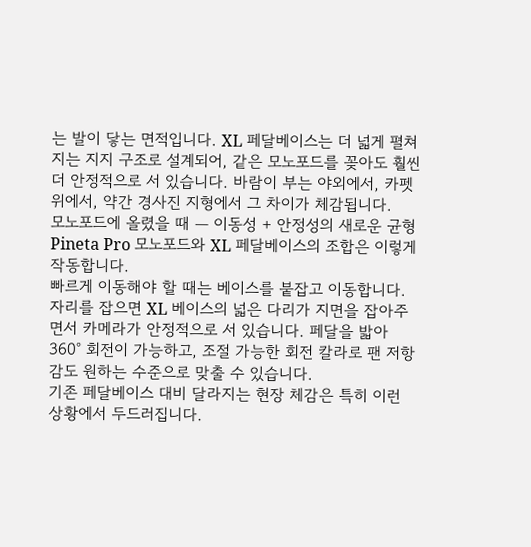는 발이 닿는 면적입니다. XL 페달베이스는 더 넓게 펼쳐지는 지지 구조로 설계되어, 같은 모노포드를 꽂아도 훨씬 더 안정적으로 서 있습니다. 바람이 부는 야외에서, 카펫 위에서, 약간 경사진 지형에서 그 차이가 체감됩니다.
모노포드에 올렸을 때 — 이동성 + 안정성의 새로운 균형
Pineta Pro 모노포드와 XL 페달베이스의 조합은 이렇게 작동합니다.
빠르게 이동해야 할 때는 베이스를 붙잡고 이동합니다. 자리를 잡으면 XL 베이스의 넓은 다리가 지면을 잡아주면서 카메라가 안정적으로 서 있습니다. 페달을 밟아 360° 회전이 가능하고, 조절 가능한 회전 칼라로 팬 저항감도 원하는 수준으로 맞출 수 있습니다.
기존 페달베이스 대비 달라지는 현장 체감은 특히 이런 상황에서 두드러집니다.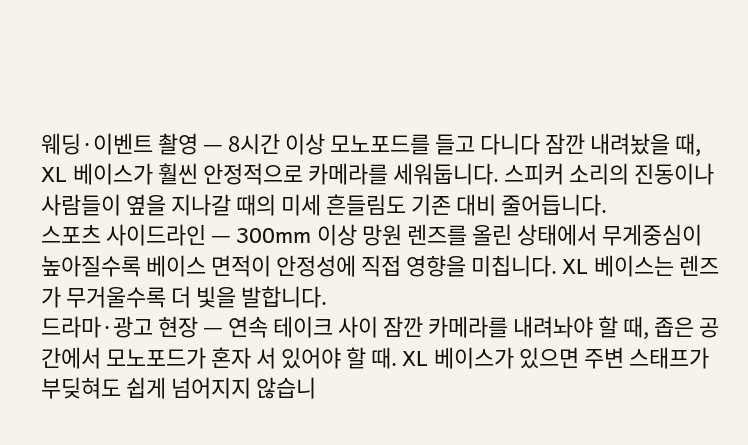웨딩·이벤트 촬영 — 8시간 이상 모노포드를 들고 다니다 잠깐 내려놨을 때, XL 베이스가 훨씬 안정적으로 카메라를 세워둡니다. 스피커 소리의 진동이나 사람들이 옆을 지나갈 때의 미세 흔들림도 기존 대비 줄어듭니다.
스포츠 사이드라인 — 300mm 이상 망원 렌즈를 올린 상태에서 무게중심이 높아질수록 베이스 면적이 안정성에 직접 영향을 미칩니다. XL 베이스는 렌즈가 무거울수록 더 빛을 발합니다.
드라마·광고 현장 — 연속 테이크 사이 잠깐 카메라를 내려놔야 할 때, 좁은 공간에서 모노포드가 혼자 서 있어야 할 때. XL 베이스가 있으면 주변 스태프가 부딪혀도 쉽게 넘어지지 않습니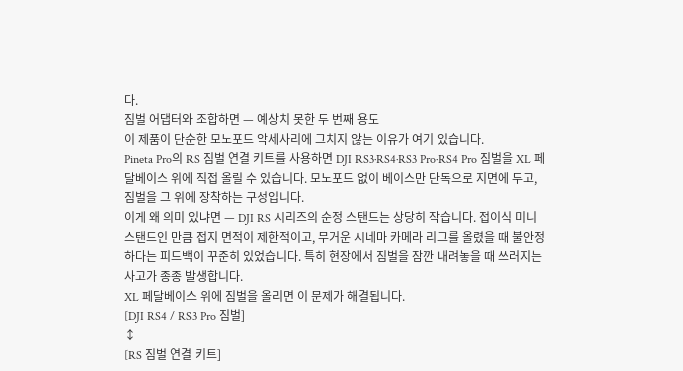다.
짐벌 어댑터와 조합하면 — 예상치 못한 두 번째 용도
이 제품이 단순한 모노포드 악세사리에 그치지 않는 이유가 여기 있습니다.
Pineta Pro의 RS 짐벌 연결 키트를 사용하면 DJI RS3·RS4·RS3 Pro·RS4 Pro 짐벌을 XL 페달베이스 위에 직접 올릴 수 있습니다. 모노포드 없이 베이스만 단독으로 지면에 두고, 짐벌을 그 위에 장착하는 구성입니다.
이게 왜 의미 있냐면 — DJI RS 시리즈의 순정 스탠드는 상당히 작습니다. 접이식 미니 스탠드인 만큼 접지 면적이 제한적이고, 무거운 시네마 카메라 리그를 올렸을 때 불안정하다는 피드백이 꾸준히 있었습니다. 특히 현장에서 짐벌을 잠깐 내려놓을 때 쓰러지는 사고가 종종 발생합니다.
XL 페달베이스 위에 짐벌을 올리면 이 문제가 해결됩니다.
[DJI RS4 / RS3 Pro 짐벌]
↕
[RS 짐벌 연결 키트]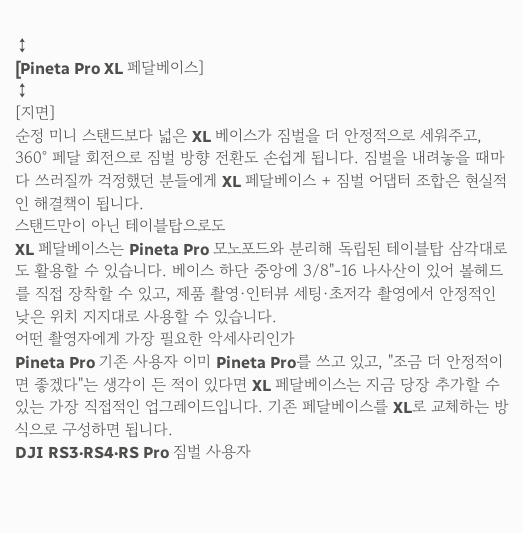↕
[Pineta Pro XL 페달베이스]
↕
[지면]
순정 미니 스탠드보다 넓은 XL 베이스가 짐벌을 더 안정적으로 세워주고, 360° 페달 회전으로 짐벌 방향 전환도 손쉽게 됩니다. 짐벌을 내려놓을 때마다 쓰러질까 걱정했던 분들에게 XL 페달베이스 + 짐벌 어댑터 조합은 현실적인 해결책이 됩니다.
스탠드만이 아닌 테이블탑으로도
XL 페달베이스는 Pineta Pro 모노포드와 분리해 독립된 테이블탑 삼각대로도 활용할 수 있습니다. 베이스 하단 중앙에 3/8"-16 나사산이 있어 볼헤드를 직접 장착할 수 있고, 제품 촬영·인터뷰 세팅·초저각 촬영에서 안정적인 낮은 위치 지지대로 사용할 수 있습니다.
어떤 촬영자에게 가장 필요한 악세사리인가
Pineta Pro 기존 사용자 이미 Pineta Pro를 쓰고 있고, "조금 더 안정적이면 좋겠다"는 생각이 든 적이 있다면 XL 페달베이스는 지금 당장 추가할 수 있는 가장 직접적인 업그레이드입니다. 기존 페달베이스를 XL로 교체하는 방식으로 구성하면 됩니다.
DJI RS3·RS4·RS Pro 짐벌 사용자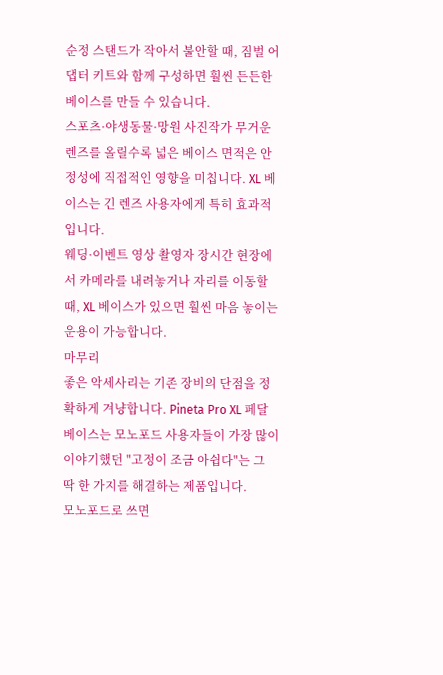순정 스탠드가 작아서 불안할 때, 짐벌 어댑터 키트와 함께 구성하면 훨씬 든든한 베이스를 만들 수 있습니다.
스포츠·야생동물·망원 사진작가 무거운 렌즈를 올릴수록 넓은 베이스 면적은 안정성에 직접적인 영향을 미칩니다. XL 베이스는 긴 렌즈 사용자에게 특히 효과적입니다.
웨딩·이벤트 영상 촬영자 장시간 현장에서 카메라를 내려놓거나 자리를 이동할 때, XL 베이스가 있으면 훨씬 마음 놓이는 운용이 가능합니다.
마무리
좋은 악세사리는 기존 장비의 단점을 정확하게 겨냥합니다. Pineta Pro XL 페달베이스는 모노포드 사용자들이 가장 많이 이야기했던 "고정이 조금 아쉽다"는 그 딱 한 가지를 해결하는 제품입니다.
모노포드로 쓰면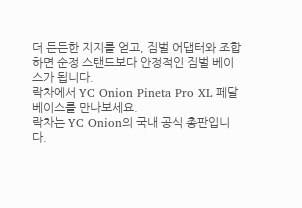더 든든한 지지를 얻고, 짐벌 어댑터와 조합하면 순정 스탠드보다 안정적인 짐벌 베이스가 됩니다.
락차에서 YC Onion Pineta Pro XL 페달베이스를 만나보세요.
락차는 YC Onion의 국내 공식 총판입니다.